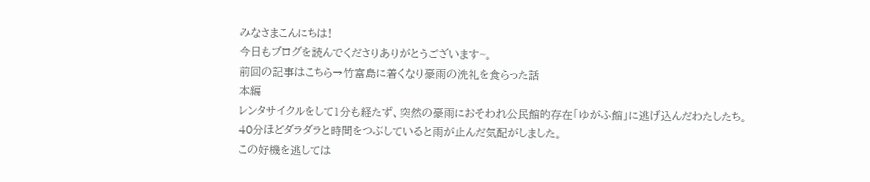みなさまこんにちは!
今日もブログを読んでくださりありがとうございます~。
前回の記事はこちら→竹富島に着くなり豪雨の洗礼を食らった話
本編
レンタサイクルをして1分も経たず、突然の豪雨におそわれ公民館的存在「ゆがふ館」に逃げ込んだわたしたち。
40分ほどダラダラと時間をつぶしていると雨が止んだ気配がしました。
この好機を逃しては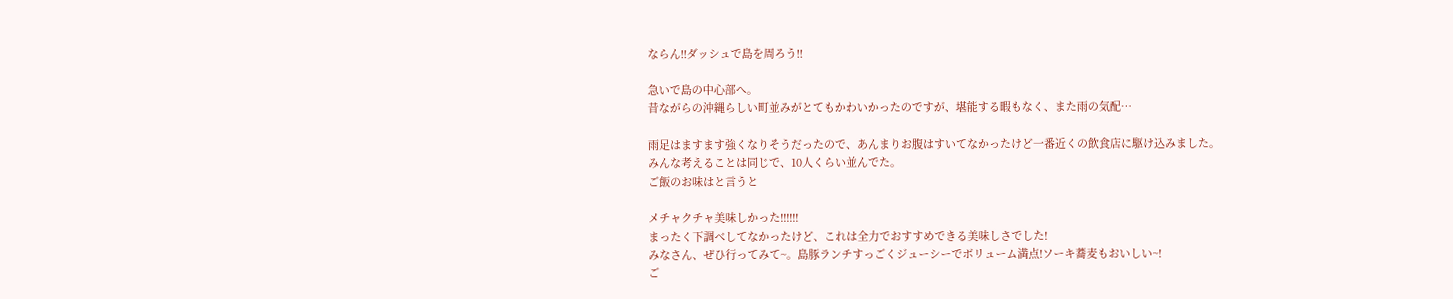ならん!!ダッシュで島を周ろう!!

急いで島の中心部へ。
昔ながらの沖縄らしい町並みがとてもかわいかったのですが、堪能する暇もなく、また雨の気配…

雨足はますます強くなりそうだったので、あんまりお腹はすいてなかったけど一番近くの飲食店に駆け込みました。
みんな考えることは同じで、10人くらい並んでた。
ご飯のお味はと言うと

メチャクチャ美味しかった!!!!!!
まったく下調べしてなかったけど、これは全力でおすすめできる美味しさでした!
みなさん、ぜひ行ってみて~。島豚ランチすっごくジューシーでボリューム満点!ソーキ蕎麦もおいしい~!
ご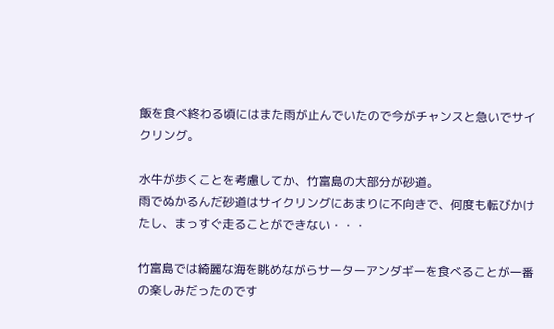飯を食べ終わる頃にはまた雨が止んでいたので今がチャンスと急いでサイクリング。

水牛が歩くことを考慮してか、竹富島の大部分が砂道。
雨でぬかるんだ砂道はサイクリングにあまりに不向きで、何度も転びかけたし、まっすぐ走ることができない・・・

竹富島では綺麗な海を眺めながらサーターアンダギーを食べることが一番の楽しみだったのです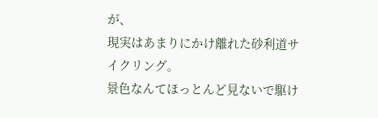が、
現実はあまりにかけ離れた砂利道サイクリング。
景色なんてほっとんど見ないで駆け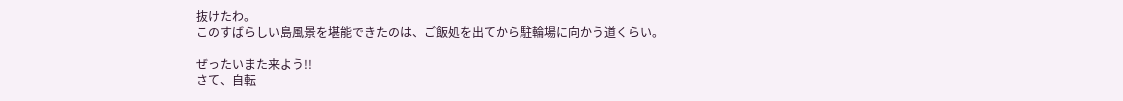抜けたわ。
このすばらしい島風景を堪能できたのは、ご飯処を出てから駐輪場に向かう道くらい。

ぜったいまた来よう!!
さて、自転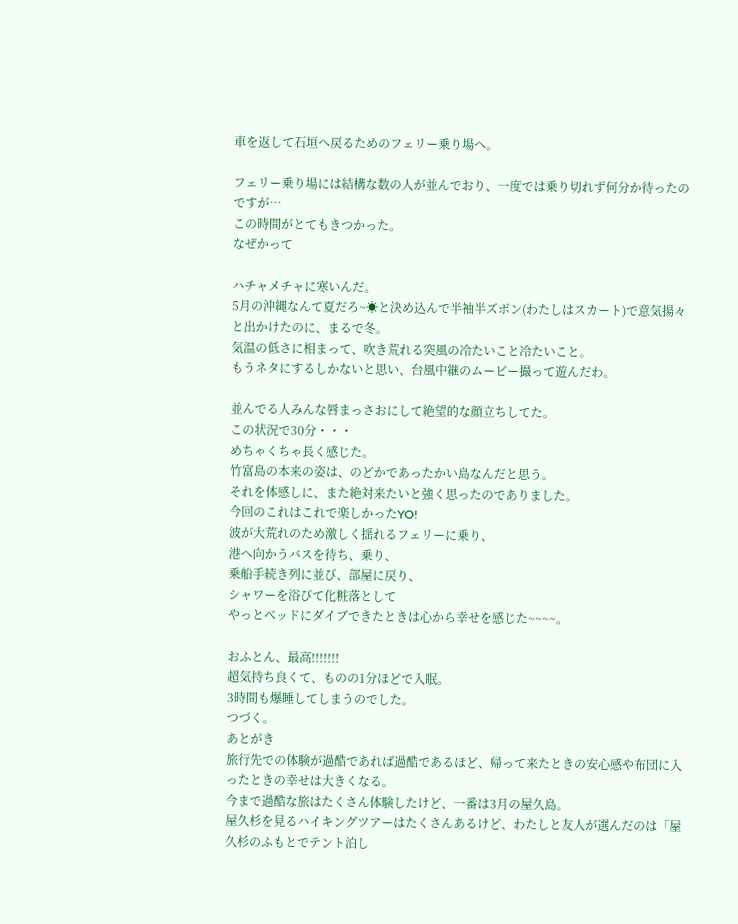車を返して石垣へ戻るためのフェリー乗り場へ。

フェリー乗り場には結構な数の人が並んでおり、一度では乗り切れず何分か待ったのですが…
この時間がとてもきつかった。
なぜかって

ハチャメチャに寒いんだ。
5月の沖縄なんて夏だろ~☀と決め込んで半袖半ズボン(わたしはスカート)で意気揚々と出かけたのに、まるで冬。
気温の低さに相まって、吹き荒れる突風の冷たいこと冷たいこと。
もうネタにするしかないと思い、台風中継のムービー撮って遊んだわ。

並んでる人みんな唇まっさおにして絶望的な顔立ちしてた。
この状況で30分・・・
めちゃくちゃ長く感じた。
竹富島の本来の姿は、のどかであったかい島なんだと思う。
それを体感しに、また絶対来たいと強く思ったのでありました。
今回のこれはこれで楽しかったYO!
波が大荒れのため激しく揺れるフェリーに乗り、
港へ向かうバスを待ち、乗り、
乗船手続き列に並び、部屋に戻り、
シャワーを浴びて化粧落として
やっとベッドにダイブできたときは心から幸せを感じた~~~~。

おふとん、最高!!!!!!!
超気持ち良くて、ものの1分ほどで入眠。
3時間も爆睡してしまうのでした。
つづく。
あとがき
旅行先での体験が過酷であれば過酷であるほど、帰って来たときの安心感や布団に入ったときの幸せは大きくなる。
今まで過酷な旅はたくさん体験したけど、一番は3月の屋久島。
屋久杉を見るハイキングツアーはたくさんあるけど、わたしと友人が選んだのは「屋久杉のふもとでテント泊し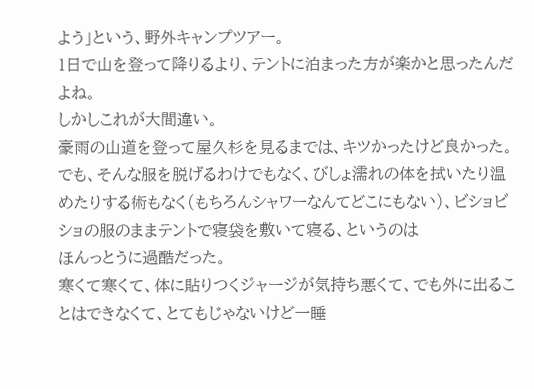よう」という、野外キャンプツアー。
1日で山を登って降りるより、テントに泊まった方が楽かと思ったんだよね。
しかしこれが大間違い。
豪雨の山道を登って屋久杉を見るまでは、キツかったけど良かった。
でも、そんな服を脱げるわけでもなく、びしょ濡れの体を拭いたり温めたりする術もなく(もちろんシャワーなんてどこにもない)、ビショビショの服のままテントで寝袋を敷いて寝る、というのは
ほんっとうに過酷だった。
寒くて寒くて、体に貼りつくジャージが気持ち悪くて、でも外に出ることはできなくて、とてもじゃないけど一睡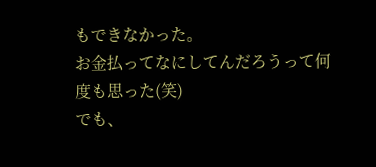もできなかった。
お金払ってなにしてんだろうって何度も思った(笑)
でも、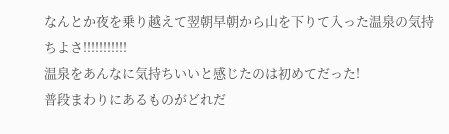なんとか夜を乗り越えて翌朝早朝から山を下りて入った温泉の気持ちよさ!!!!!!!!!!!
温泉をあんなに気持ちいいと感じたのは初めてだった!
普段まわりにあるものがどれだ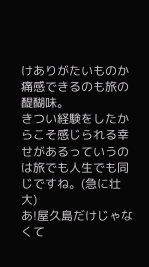けありがたいものか痛感できるのも旅の醍醐味。
きつい経験をしたからこそ感じられる幸せがあるっていうのは旅でも人生でも同じですね。(急に壮大)
あ!屋久島だけじゃなくて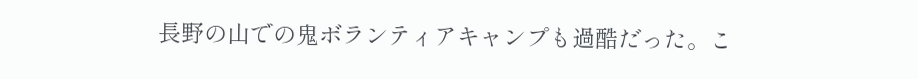長野の山での鬼ボランティアキャンプも過酷だった。こ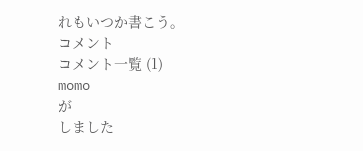れもいつか書こう。
コメント
コメント一覧 (1)
momo
が
しました